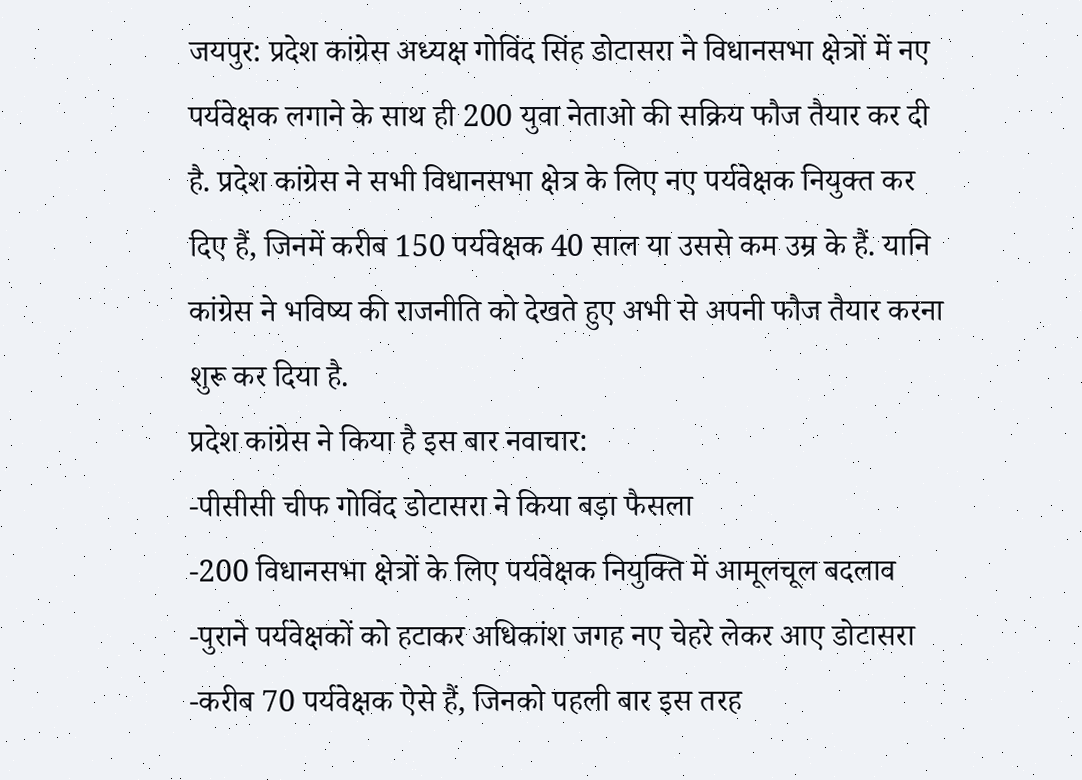जयपुर: प्रदेश कांग्रेस अध्यक्ष गोविंद सिंह डोटासरा ने विधानसभा क्षेत्रों में नए पर्यवेक्षक लगाने के साथ ही 200 युवा नेताओ की सक्रिय फौज तैयार कर दी है. प्रदेश कांग्रेस ने सभी विधानसभा क्षेत्र के लिए नए पर्यवेक्षक नियुक्त कर दिए हैं, जिनमें करीब 150 पर्यवेक्षक 40 साल या उससे कम उम्र के हैं. यानि कांग्रेस ने भविष्य की राजनीति को देखते हुए अभी से अपनी फौज तैयार करना शुरू कर दिया है.
प्रदेश कांग्रेस ने किया है इस बार नवाचार:
-पीसीसी चीफ गोविंद डोटासरा ने किया बड़ा फैसला
-200 विधानसभा क्षेत्रों के लिए पर्यवेक्षक नियुक्ति में आमूलचूल बदलाव
-पुराने पर्यवेक्षकों को हटाकर अधिकांश जगह नए चेहरे लेकर आए डोटासरा
-करीब 70 पर्यवेक्षक ऐसे हैं, जिनको पहली बार इस तरह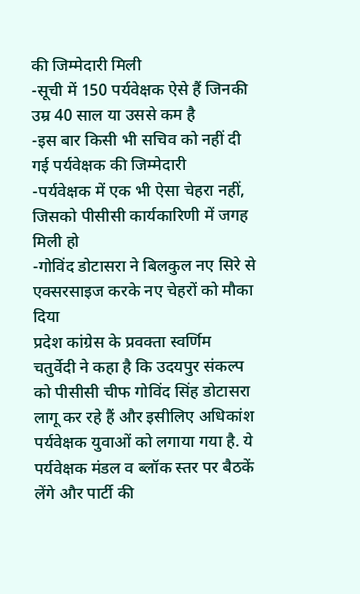की जिम्मेदारी मिली
-सूची में 150 पर्यवेक्षक ऐसे हैं जिनकी उम्र 40 साल या उससे कम है
-इस बार किसी भी सचिव को नहीं दी गई पर्यवेक्षक की जिम्मेदारी
-पर्यवेक्षक में एक भी ऐसा चेहरा नहीं, जिसको पीसीसी कार्यकारिणी में जगह मिली हो
-गोविंद डोटासरा ने बिलकुल नए सिरे से एक्सरसाइज करके नए चेहरों को मौका दिया
प्रदेश कांग्रेस के प्रवक्ता स्वर्णिम चतुर्वेदी ने कहा है कि उदयपुर संकल्प को पीसीसी चीफ गोविंद सिंह डोटासरा लागू कर रहे हैं और इसीलिए अधिकांश पर्यवेक्षक युवाओं को लगाया गया है. ये पर्यवेक्षक मंडल व ब्लॉक स्तर पर बैठकें लेंगे और पार्टी की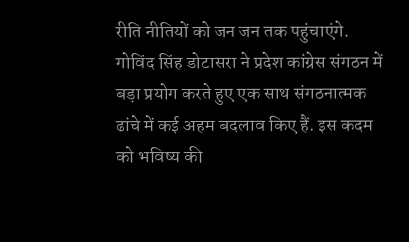रीति नीतियों को जन जन तक पहुंचाएंगे. गोविंद सिंह डोटासरा ने प्रदेश कांग्रेस संगठन में बड़ा प्रयोग करते हुए एक साथ संगठनात्मक ढांचे में कई अहम बदलाव किए हैं. इस कदम को भविष्य की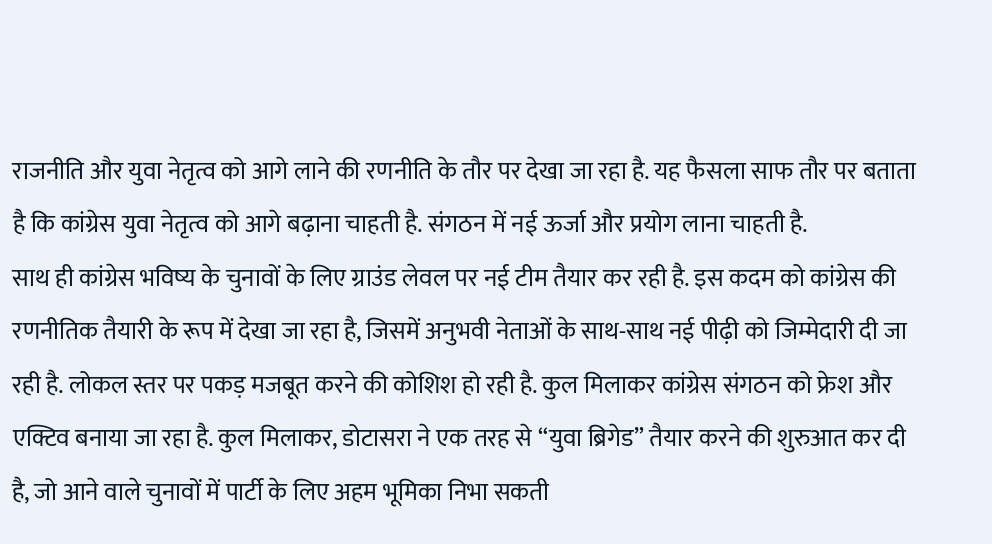राजनीति और युवा नेतृत्व को आगे लाने की रणनीति के तौर पर देखा जा रहा है. यह फैसला साफ तौर पर बताता है कि कांग्रेस युवा नेतृत्व को आगे बढ़ाना चाहती है. संगठन में नई ऊर्जा और प्रयोग लाना चाहती है.
साथ ही कांग्रेस भविष्य के चुनावों के लिए ग्राउंड लेवल पर नई टीम तैयार कर रही है. इस कदम को कांग्रेस की रणनीतिक तैयारी के रूप में देखा जा रहा है, जिसमें अनुभवी नेताओं के साथ-साथ नई पीढ़ी को जिम्मेदारी दी जा रही है. लोकल स्तर पर पकड़ मजबूत करने की कोशिश हो रही है. कुल मिलाकर कांग्रेस संगठन को फ्रेश और एक्टिव बनाया जा रहा है. कुल मिलाकर, डोटासरा ने एक तरह से “युवा ब्रिगेड” तैयार करने की शुरुआत कर दी है, जो आने वाले चुनावों में पार्टी के लिए अहम भूमिका निभा सकती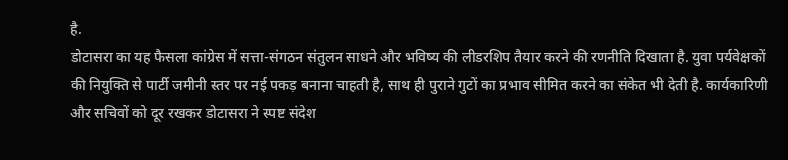है.
डोटासरा का यह फैसला कांग्रेस में सत्ता-संगठन संतुलन साधने और भविष्य की लीडरशिप तैयार करने की रणनीति दिखाता है. युवा पर्यवेक्षकों की नियुक्ति से पार्टी जमीनी स्तर पर नई पकड़ बनाना चाहती है, साथ ही पुराने गुटों का प्रभाव सीमित करने का संकेत भी देती है. कार्यकारिणी और सचिवों को दूर रखकर डोटासरा ने स्पष्ट संदेश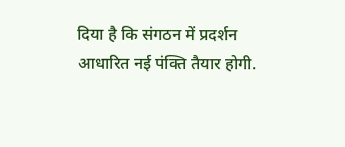दिया है कि संगठन में प्रदर्शन आधारित नई पंक्ति तैयार होगी.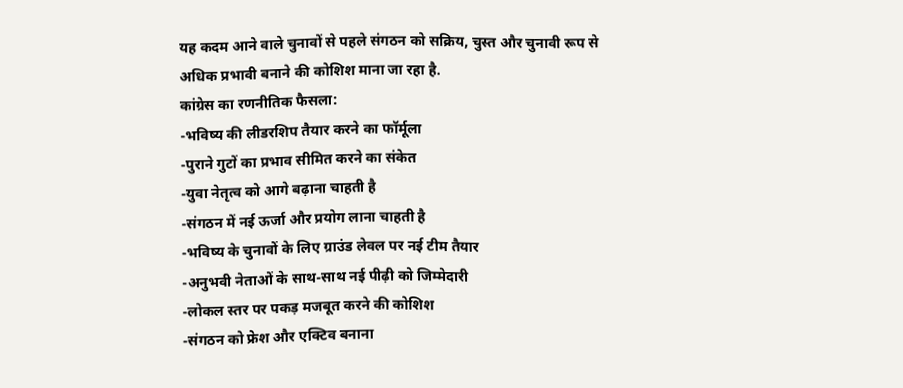यह कदम आने वाले चुनावों से पहले संगठन को सक्रिय, चुस्त और चुनावी रूप से अधिक प्रभावी बनाने की कोशिश माना जा रहा है.
कांग्रेस का रणनीतिक फैसला:
-भविष्य की लीडरशिप तैयार करने का फॉर्मूला
-पुराने गुटों का प्रभाव सीमित करने का संकेत
-युवा नेतृत्व को आगे बढ़ाना चाहती है
-संगठन में नई ऊर्जा और प्रयोग लाना चाहती है
-भविष्य के चुनावों के लिए ग्राउंड लेवल पर नई टीम तैयार
-अनुभवी नेताओं के साथ-साथ नई पीढ़ी को जिम्मेदारी
-लोकल स्तर पर पकड़ मजबूत करने की कोशिश
-संगठन को फ्रेश और एक्टिव बनाना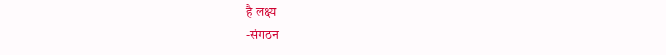है लक्ष्य
-संगठन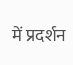में प्रदर्शन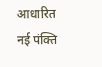आधारित नई पंक्ति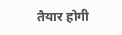तैयार होगी